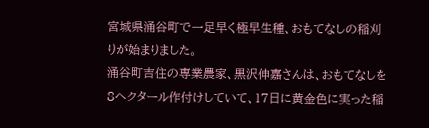宮城県涌谷町で一足早く極早生種、おもてなしの稲刈りが始まりました。
涌谷町吉住の専業農家、黒沢伸嘉さんは、おもてなしを8ヘクタール作付けしていて、17日に黄金色に実った稲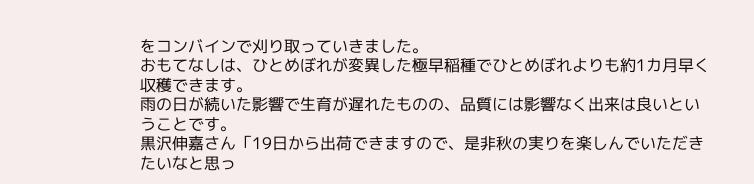をコンバインで刈り取っていきました。
おもてなしは、ひとめぼれが変異した極早稲種でひとめぼれよりも約1カ月早く収穫できます。
雨の日が続いた影響で生育が遅れたものの、品質には影響なく出来は良いということです。
黒沢伸嘉さん「19日から出荷できますので、是非秋の実りを楽しんでいただきたいなと思っ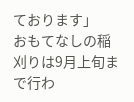ております」
おもてなしの稲刈りは9月上旬まで行わ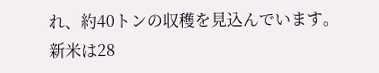れ、約40トンの収穫を見込んでいます。
新米は28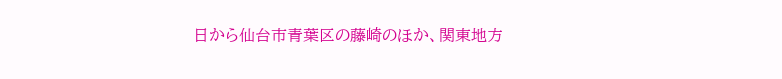日から仙台市青葉区の藤崎のほか、関東地方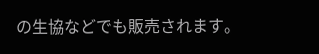の生協などでも販売されます。